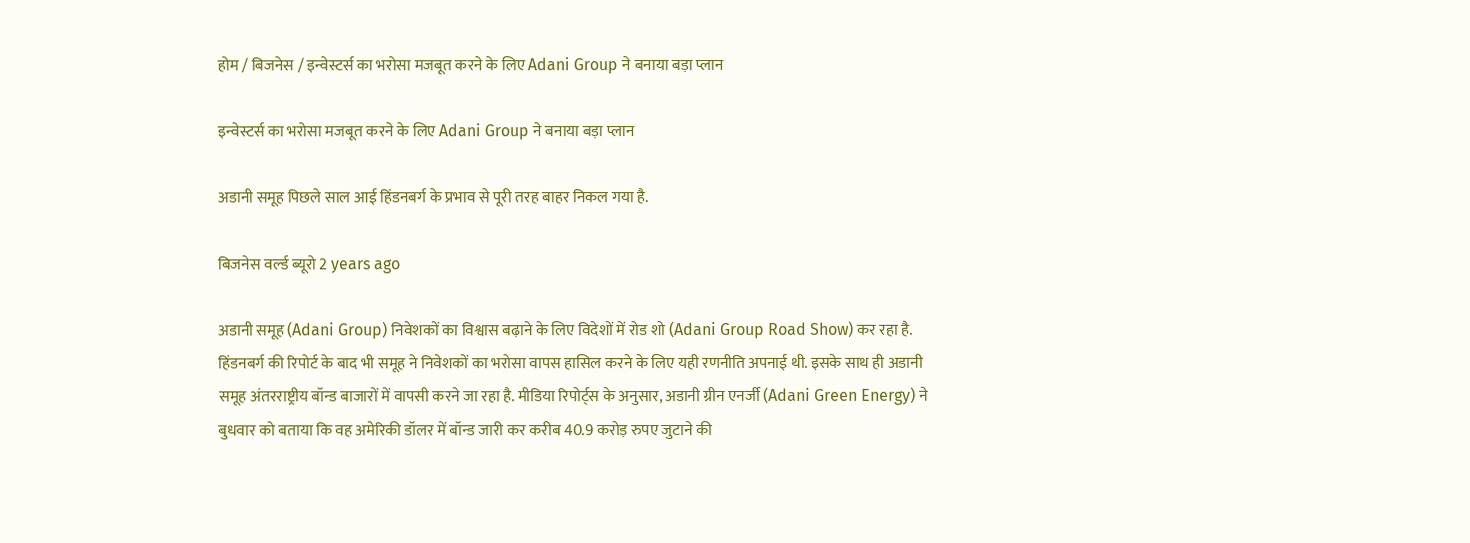होम / बिजनेस / इन्वेस्टर्स का भरोसा मजबूत करने के लिए Adani Group ने बनाया बड़ा प्लान

इन्वेस्टर्स का भरोसा मजबूत करने के लिए Adani Group ने बनाया बड़ा प्लान

अडानी समूह पिछले साल आई हिंडनबर्ग के प्रभाव से पूरी तरह बाहर निकल गया है.

बिजनेस वर्ल्ड ब्यूरो 2 years ago

अडानी समूह (Adani Group) निवेशकों का विश्वास बढ़ाने के लिए विदेशों में रोड शो (Adani Group Road Show) कर रहा है. हिंडनबर्ग की रिपोर्ट के बाद भी समूह ने निवेशकों का भरोसा वापस हासिल करने के लिए यही रणनीति अपनाई थी. इसके साथ ही अडानी समूह अंतरराष्ट्रीय बॉन्ड बाजारों में वापसी करने जा रहा है. मीडिया रिपोर्ट्स के अनुसार, अडानी ग्रीन एनर्जी (Adani Green Energy) ने बुधवार को बताया कि वह अमेरिकी डॉलर में बॉन्ड जारी कर करीब 40.9 करोड़ रुपए जुटाने की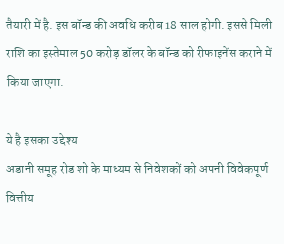तैयारी में है. इस बॉन्ड की अवधि करीब 18 साल होगी. इससे मिली राशि का इस्तेमाल 50 करोड़ डॉलर के बॉन्ड को रीफाइनेंस कराने में किया जाएगा.

ये है इसका उद्देश्य
अडानी समूह रोड शो के माध्यम से निवेशकों को अपनी विवेकपूर्ण वित्तीय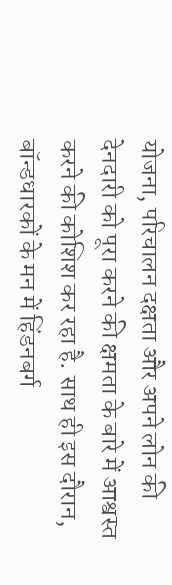योजना, परिचालन दक्षता और अपने लोन की देनदारी को पूरा करने की क्षमता के बारे में आश्वस्त करने की कोशिश कर रहा है. साथ ही इस दौरान, बॉन्डधारकों के मन में हिंडनबर्ग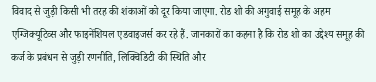विवाद से जुड़ी किसी भी तरह की शंकाओं को दूर किया जाएगा. रोड शो की अगुवाई समूह के अहम एग्जिक्यूटिव्स और फाइनेंशियल एडवाइजर्स कर रहे हैं. जानकारों का कहना है कि रोड शो का उद्देश्य समूह की कर्ज के प्रबंधन से जुड़ी रणनीति, लिक्विडिटी की स्थिति और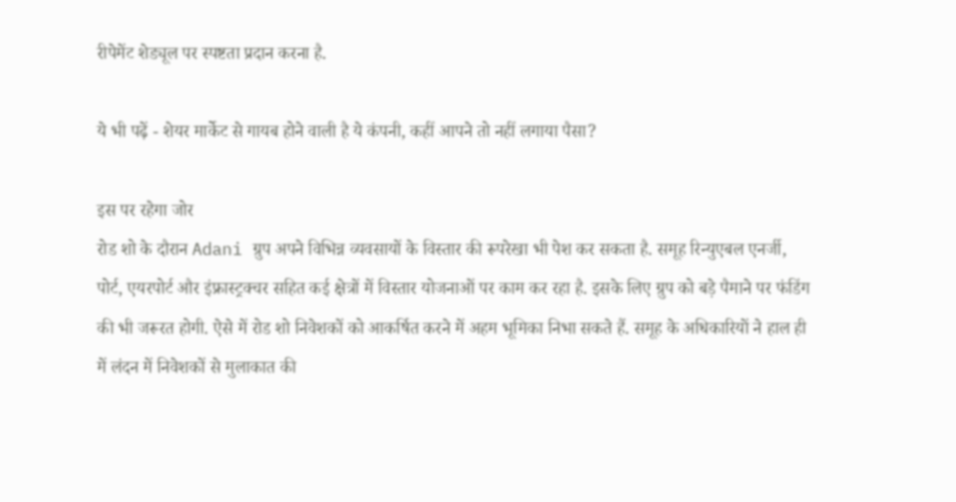रीपेमेंट शेड्यूल पर स्पष्टता प्रदान करना है.

ये भी पढ़ें - शेयर मार्केट से गायब होने वाली है ये कंपनी, कहीं आपने तो नहीं लगाया पैसा?

इस पर रहेगा जोर
रोड शो के दौरान Adani ग्रुप अपने विभिन्न व्यवसायों के विस्तार की रूपरेखा भी पेश कर सकता है. समूह रिन्युएबल एनर्जी, पोर्ट, एयरपोर्ट और इंफ्रास्ट्रक्चर सहित कई क्षेत्रों में विस्तार योजनाओं पर काम कर रहा है. इसके लिए ग्रुप को बड़े पैमाने पर फंडिंग की भी जरूरत होगी. ऐसे में रोड शो निवेशकों को आकर्षित करने में अहम भूमिका निभा सकते हैं. समूह के अधिकारियों ने हाल ही में लंदन में निवेशकों से मुलाकात की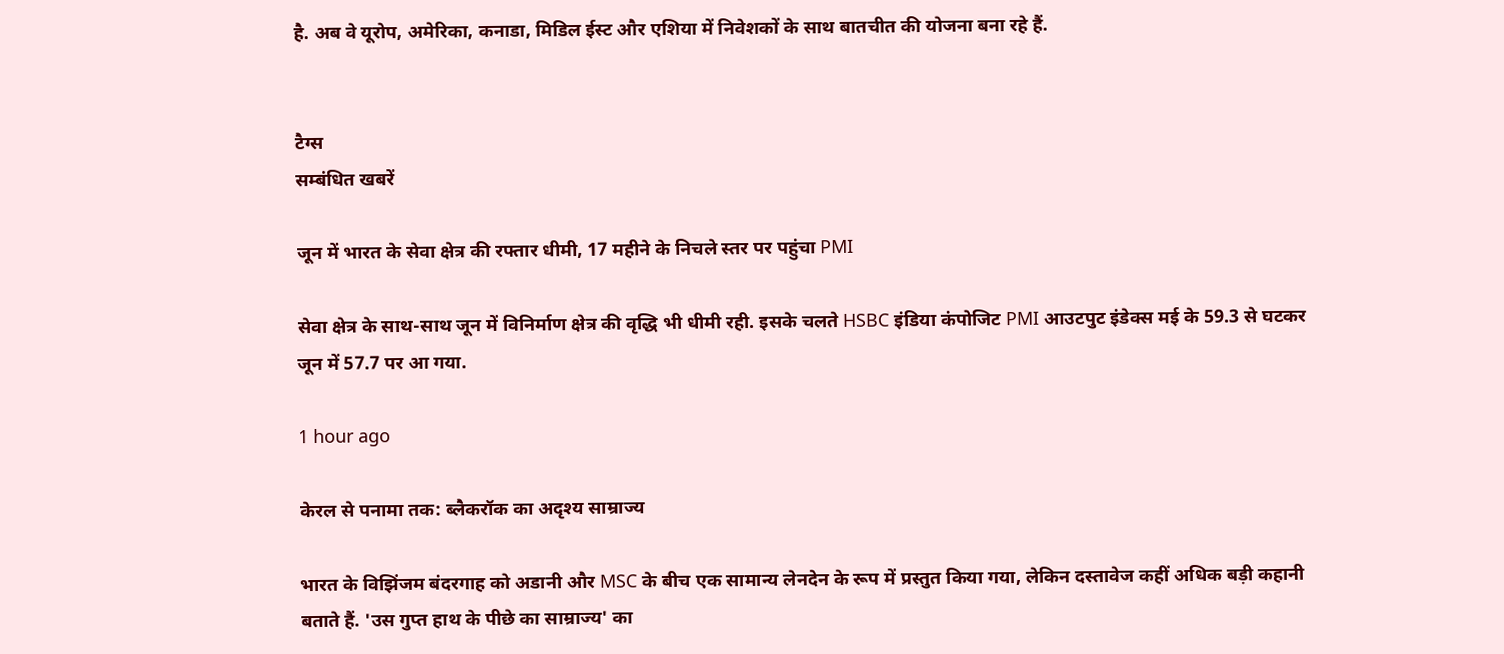है. अब वे यूरोप, अमेरिका, कनाडा, मिडिल ईस्ट और एशिया में निवेशकों के साथ बातचीत की योजना बना रहे हैं.


टैग्स
सम्बंधित खबरें

जून में भारत के सेवा क्षेत्र की रफ्तार धीमी, 17 महीने के निचले स्तर पर पहुंचा PMI

सेवा क्षेत्र के साथ-साथ जून में विनिर्माण क्षेत्र की वृद्धि भी धीमी रही. इसके चलते HSBC इंडिया कंपोजिट PMI आउटपुट इंडेक्स मई के 59.3 से घटकर जून में 57.7 पर आ गया.

1 hour ago

केरल से पनामा तक: ब्लैकरॉक का अदृश्य साम्राज्य

भारत के विझिंजम बंदरगाह को अडानी और MSC के बीच एक सामान्य लेनदेन के रूप में प्रस्तुत किया गया, लेकिन दस्तावेज कहीं अधिक बड़ी कहानी बताते हैं. 'उस गुप्त हाथ के पीछे का साम्राज्य' का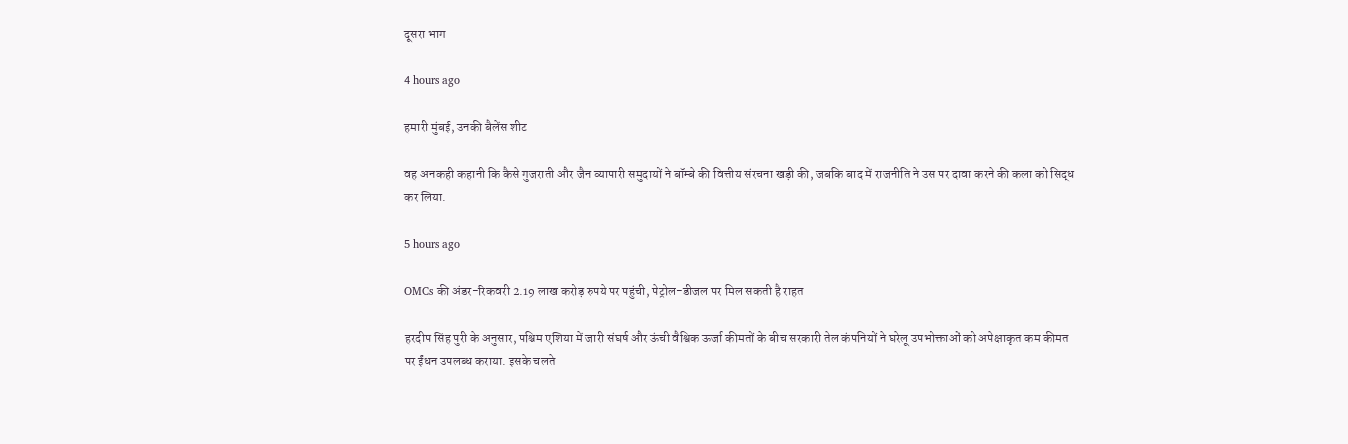दूसरा भाग

4 hours ago

हमारी मुंबई, उनकी बैलेंस शीट

वह अनकही कहानी कि कैसे गुजराती और जैन व्यापारी समुदायों ने बॉम्बे की वित्तीय संरचना खड़ी की, जबकि बाद में राजनीति ने उस पर दावा करने की कला को सिद्ध कर लिया.

5 hours ago

OMCs की अंडर-रिकवरी 2.19 लाख करोड़ रुपये पर पहुंची, पेट्रोल-डीजल पर मिल सकती है राहत

हरदीप सिंह पुरी के अनुसार, पश्चिम एशिया में जारी संघर्ष और ऊंची वैश्विक ऊर्जा कीमतों के बीच सरकारी तेल कंपनियों ने घरेलू उपभोक्ताओं को अपेक्षाकृत कम कीमत पर ईंधन उपलब्ध कराया. इसके चलते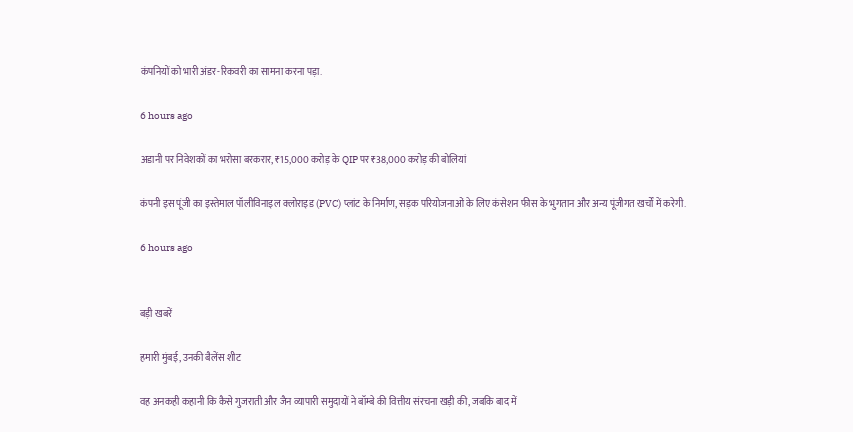कंपनियों को भारी अंडर-रिकवरी का सामना करना पड़ा.

6 hours ago

अडानी पर निवेशकों का भरोसा बरकरार, ₹15,000 करोड़ के QIP पर ₹38,000 करोड़ की बोलियां

कंपनी इस पूंजी का इस्तेमाल पॉलीविनाइल क्लोराइड (PVC) प्लांट के निर्माण, सड़क परियोजनाओं के लिए कंसेशन फीस के भुगतान और अन्य पूंजीगत खर्चों में करेगी.

6 hours ago


बड़ी खबरें

हमारी मुंबई, उनकी बैलेंस शीट

वह अनकही कहानी कि कैसे गुजराती और जैन व्यापारी समुदायों ने बॉम्बे की वित्तीय संरचना खड़ी की, जबकि बाद में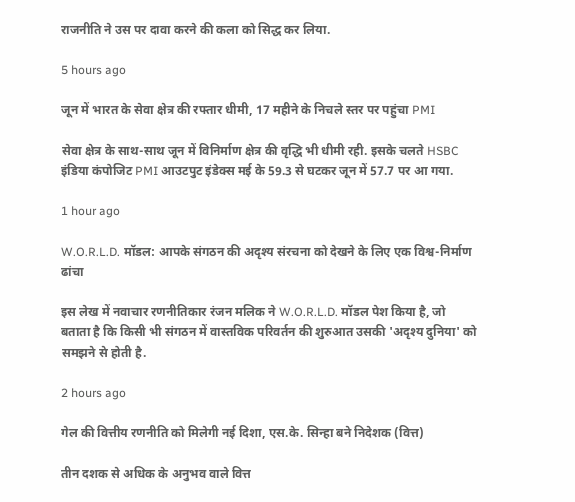राजनीति ने उस पर दावा करने की कला को सिद्ध कर लिया.

5 hours ago

जून में भारत के सेवा क्षेत्र की रफ्तार धीमी, 17 महीने के निचले स्तर पर पहुंचा PMI

सेवा क्षेत्र के साथ-साथ जून में विनिर्माण क्षेत्र की वृद्धि भी धीमी रही. इसके चलते HSBC इंडिया कंपोजिट PMI आउटपुट इंडेक्स मई के 59.3 से घटकर जून में 57.7 पर आ गया.

1 hour ago

W.O.R.L.D. मॉडल: आपके संगठन की अदृश्य संरचना को देखने के लिए एक विश्व-निर्माण ढांचा

इस लेख में नवाचार रणनीतिकार रंजन मलिक ने W.O.R.L.D. मॉडल पेश किया है, जो बताता है कि किसी भी संगठन में वास्तविक परिवर्तन की शुरुआत उसकी 'अदृश्य दुनिया' को समझने से होती है.

2 hours ago

गेल की वित्तीय रणनीति को मिलेगी नई दिशा, एस.के. सिन्हा बने निदेशक (वित्त)

तीन दशक से अधिक के अनुभव वाले वित्त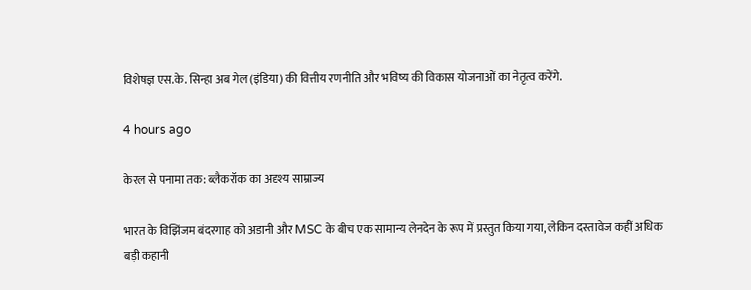विशेषज्ञ एस.के. सिन्हा अब गेल (इंडिया) की वित्तीय रणनीति और भविष्य की विकास योजनाओं का नेतृत्व करेंगे.

4 hours ago

केरल से पनामा तक: ब्लैकरॉक का अदृश्य साम्राज्य

भारत के विझिंजम बंदरगाह को अडानी और MSC के बीच एक सामान्य लेनदेन के रूप में प्रस्तुत किया गया, लेकिन दस्तावेज कहीं अधिक बड़ी कहानी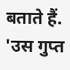बताते हैं. 'उस गुप्त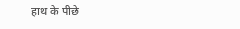हाथ के पीछे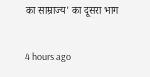का साम्राज्य' का दूसरा भाग

4 hours ago